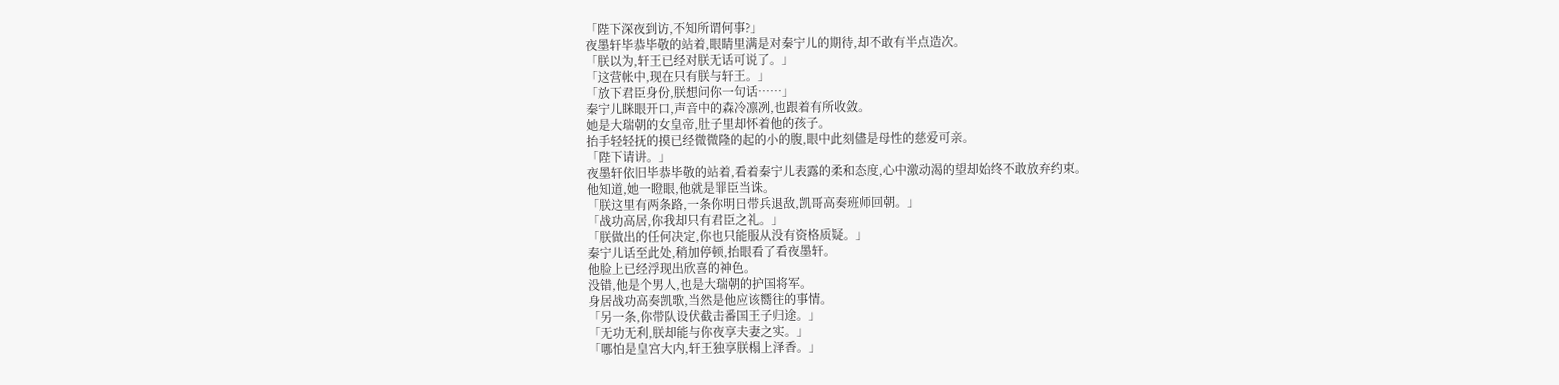「陛下深夜到访,不知所谓何事?」
夜墨轩毕恭毕敬的站着,眼睛里满是对秦宁儿的期待,却不敢有半点造次。
「朕以为,轩王已经对朕无话可说了。」
「这营帐中,现在只有朕与轩王。」
「放下君臣身份,朕想问你一句话……」
秦宁儿眯眼开口,声音中的森冷凛冽,也跟着有所收敛。
她是大瑞朝的女皇帝,肚子里却怀着他的孩子。
抬手轻轻抚的摸已经微微隆的起的小的腹,眼中此刻儘是母性的慈爱可亲。
「陛下请讲。」
夜墨轩依旧毕恭毕敬的站着,看着秦宁儿表露的柔和态度,心中激动渴的望却始终不敢放弃约束。
他知道,她一瞪眼,他就是罪臣当诛。
「朕这里有两条路,一条你明日带兵退敌,凯哥高奏班师回朝。」
「战功高居,你我却只有君臣之礼。」
「朕做出的任何决定,你也只能服从没有资格质疑。」
秦宁儿话至此处,稍加停顿,抬眼看了看夜墨轩。
他脸上已经浮现出欣喜的神色。
没错,他是个男人,也是大瑞朝的护国将军。
身居战功高奏凯歌,当然是他应该嚮往的事情。
「另一条,你带队设伏截击番国王子归途。」
「无功无利,朕却能与你夜享夫妻之实。」
「哪怕是皇宫大内,轩王独享朕榻上泽香。」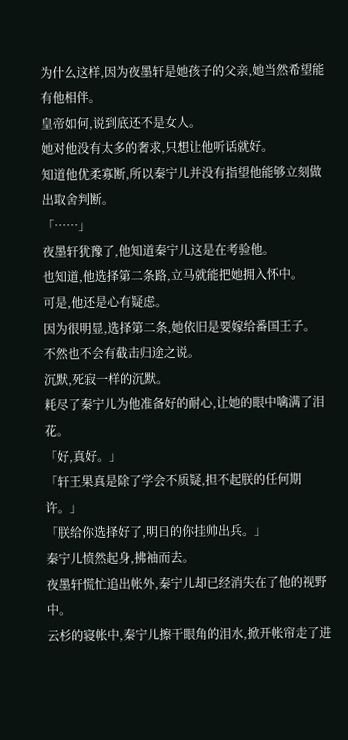为什么这样,因为夜墨轩是她孩子的父亲,她当然希望能有他相伴。
皇帝如何,说到底还不是女人。
她对他没有太多的奢求,只想让他听话就好。
知道他优柔寡断,所以秦宁儿并没有指望他能够立刻做出取舍判断。
「……」
夜墨轩犹豫了,他知道秦宁儿这是在考验他。
也知道,他选择第二条路,立马就能把她拥入怀中。
可是,他还是心有疑虑。
因为很明显,选择第二条,她依旧是要嫁给番国王子。
不然也不会有截击归途之说。
沉默,死寂一样的沉默。
耗尽了秦宁儿为他准备好的耐心,让她的眼中噙满了泪花。
「好,真好。」
「轩王果真是除了学会不质疑,担不起朕的任何期许。」
「朕给你选择好了,明日的你挂帅出兵。」
秦宁儿愤然起身,拂袖而去。
夜墨轩慌忙追出帐外,秦宁儿却已经消失在了他的视野中。
云杉的寝帐中,秦宁儿擦干眼角的泪水,掀开帐帘走了进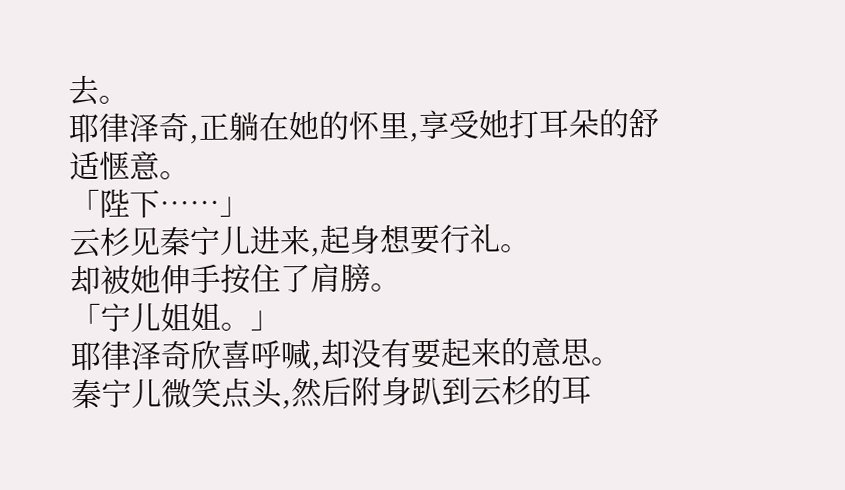去。
耶律泽奇,正躺在她的怀里,享受她打耳朵的舒适惬意。
「陛下……」
云杉见秦宁儿进来,起身想要行礼。
却被她伸手按住了肩膀。
「宁儿姐姐。」
耶律泽奇欣喜呼喊,却没有要起来的意思。
秦宁儿微笑点头,然后附身趴到云杉的耳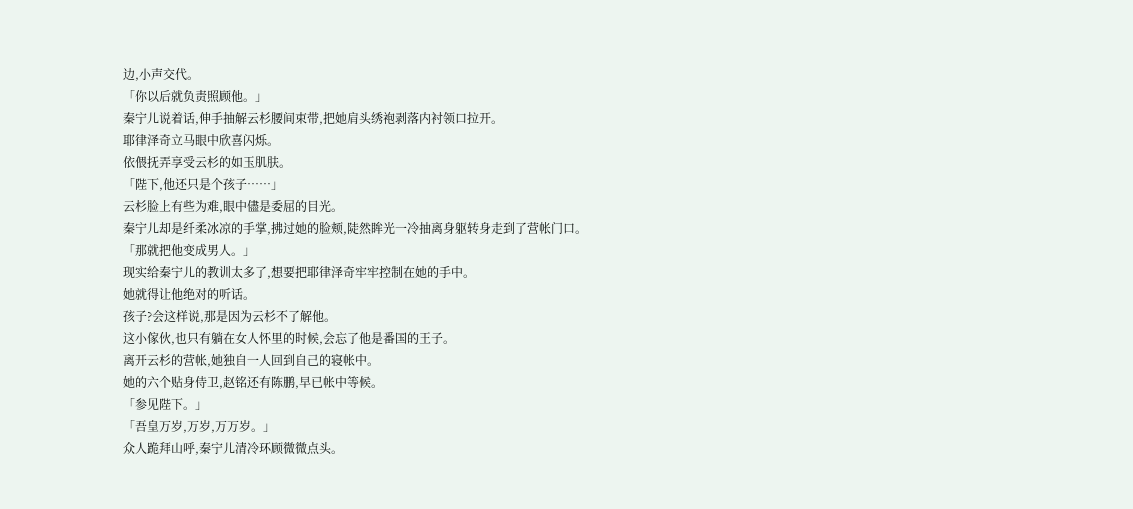边,小声交代。
「你以后就负责照顾他。」
秦宁儿说着话,伸手抽解云杉腰间束带,把她肩头绣袍剥落内衬领口拉开。
耶律泽奇立马眼中欣喜闪烁。
依偎抚弄享受云杉的如玉肌肤。
「陛下,他还只是个孩子……」
云杉脸上有些为难,眼中儘是委屈的目光。
秦宁儿却是纤柔冰凉的手掌,拂过她的脸颊,陡然眸光一冷抽离身躯转身走到了营帐门口。
「那就把他变成男人。」
现实给秦宁儿的教训太多了,想要把耶律泽奇牢牢控制在她的手中。
她就得让他绝对的听话。
孩子?会这样说,那是因为云杉不了解他。
这小傢伙,也只有躺在女人怀里的时候,会忘了他是番国的王子。
离开云杉的营帐,她独自一人回到自己的寝帐中。
她的六个贴身侍卫,赵铭还有陈鹏,早已帐中等候。
「参见陛下。」
「吾皇万岁,万岁,万万岁。」
众人跪拜山呼,秦宁儿清冷环顾微微点头。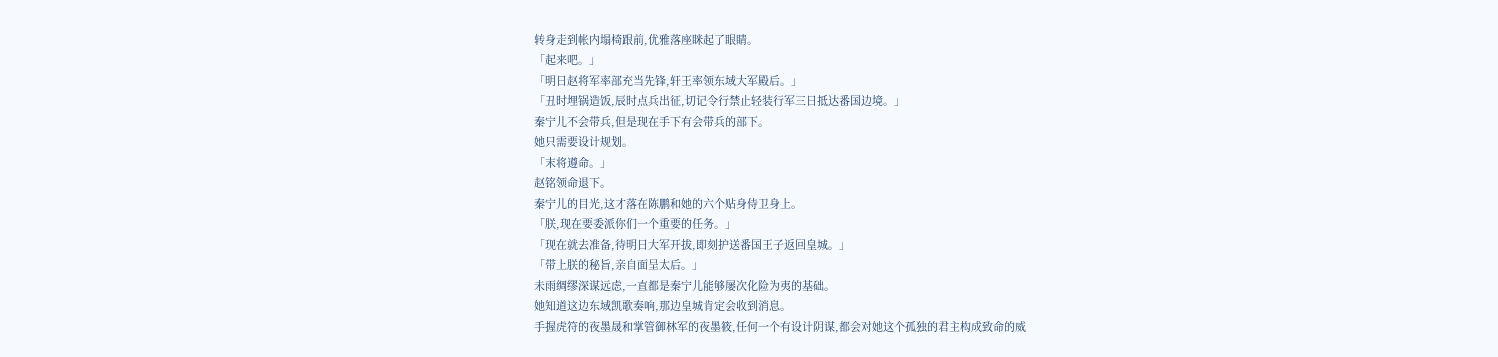转身走到帐内塌椅跟前,优雅落座眯起了眼睛。
「起来吧。」
「明日赵将军率部充当先锋,轩王率领东域大军殿后。」
「丑时埋锅造饭,辰时点兵出征,切记令行禁止轻装行军三日抵达番国边境。」
秦宁儿不会带兵,但是现在手下有会带兵的部下。
她只需要设计规划。
「末将遵命。」
赵铭领命退下。
秦宁儿的目光,这才落在陈鹏和她的六个贴身侍卫身上。
「朕,现在要委派你们一个重要的任务。」
「现在就去准备,待明日大军开拔,即刻护送番国王子返回皇城。」
「带上朕的秘旨,亲自面呈太后。」
未雨绸缪深谋远虑,一直都是秦宁儿能够屡次化险为夷的基础。
她知道这边东域凯歌奏响,那边皇城肯定会收到消息。
手握虎符的夜墨晟和掌管御林军的夜墨筱,任何一个有设计阴谋,都会对她这个孤独的君主构成致命的威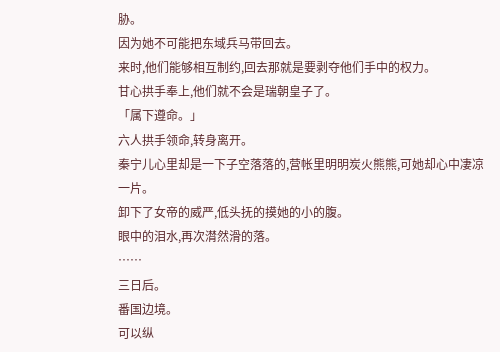胁。
因为她不可能把东域兵马带回去。
来时,他们能够相互制约,回去那就是要剥夺他们手中的权力。
甘心拱手奉上,他们就不会是瑞朝皇子了。
「属下遵命。」
六人拱手领命,转身离开。
秦宁儿心里却是一下子空落落的,营帐里明明炭火熊熊,可她却心中凄凉一片。
卸下了女帝的威严,低头抚的摸她的小的腹。
眼中的泪水,再次潸然滑的落。
……
三日后。
番国边境。
可以纵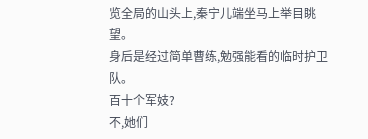览全局的山头上,秦宁儿端坐马上举目眺望。
身后是经过简单曹练,勉强能看的临时护卫队。
百十个军妓?
不,她们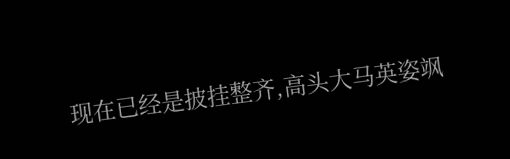现在已经是披挂整齐,高头大马英姿飒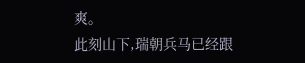爽。
此刻山下,瑞朝兵马已经跟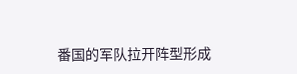番国的军队拉开阵型形成